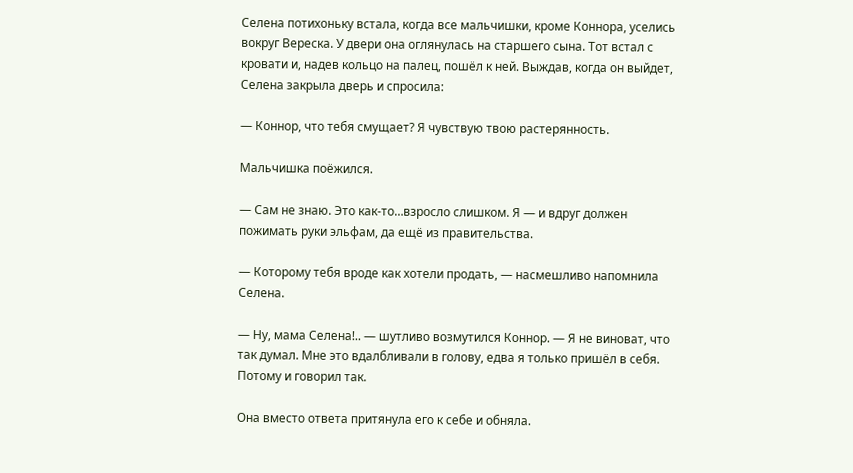Селена потихоньку встала, когда все мальчишки, кроме Коннора, уселись вокруг Вереска. У двери она оглянулась на старшего сына. Тот встал с кровати и, надев кольцо на палец, пошёл к ней. Выждав, когда он выйдет, Селена закрыла дверь и спросила:

— Коннор, что тебя смущает? Я чувствую твою растерянность.

Мальчишка поёжился.

— Сам не знаю. Это как-то…взросло слишком. Я — и вдруг должен пожимать руки эльфам, да ещё из правительства.

— Которому тебя вроде как хотели продать, — насмешливо напомнила Селена.

— Ну, мама Селена!.. — шутливо возмутился Коннор. — Я не виноват, что так думал. Мне это вдалбливали в голову, едва я только пришёл в себя. Потому и говорил так.

Она вместо ответа притянула его к себе и обняла.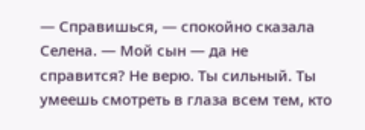— Справишься, — спокойно сказала Селена. — Мой сын — да не справится? Не верю. Ты сильный. Ты умеешь смотреть в глаза всем тем, кто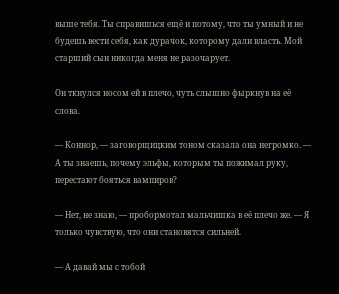выше тебя. Ты справишься ещё и потому, что ты умный и не будешь вести себя, как дурачок, которому дали власть. Мой старший сын никогда меня не разочарует.

Он ткнулся носом ей в плечо, чуть слышно фыркнув на её слова.

— Коннор, — заговорщицким тоном сказала она негромко. — А ты знаешь, почему эльфы, которым ты пожимал руку, перестают бояться вампиров?

— Нет, не знаю, — пробормотал мальчишка в её плечо же. — Я только чувствую, что они становятся сильней.

— А давай мы с тобой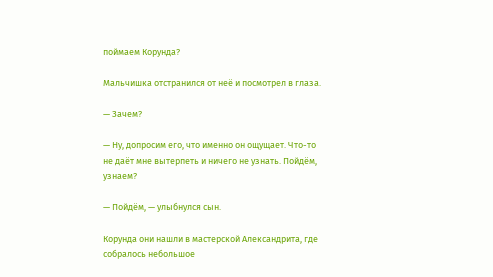поймаем Корунда?

Мальчишка отстранился от неё и посмотрел в глаза.

— Зачем?

— Ну, допросим его, что именно он ощущает. Что-то не даёт мне вытерпеть и ничего не узнать. Пойдём, узнаем?

— Пойдём, — улыбнулся сын.

Корунда они нашли в мастерской Александрита, где собралось небольшое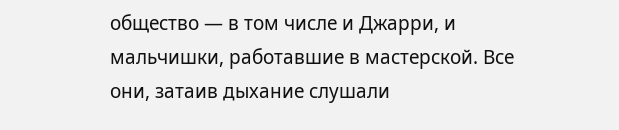общество — в том числе и Джарри, и мальчишки, работавшие в мастерской. Все они, затаив дыхание слушали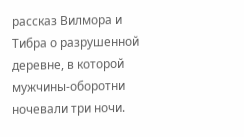рассказ Вилмора и Тибра о разрушенной деревне, в которой мужчины-оборотни ночевали три ночи.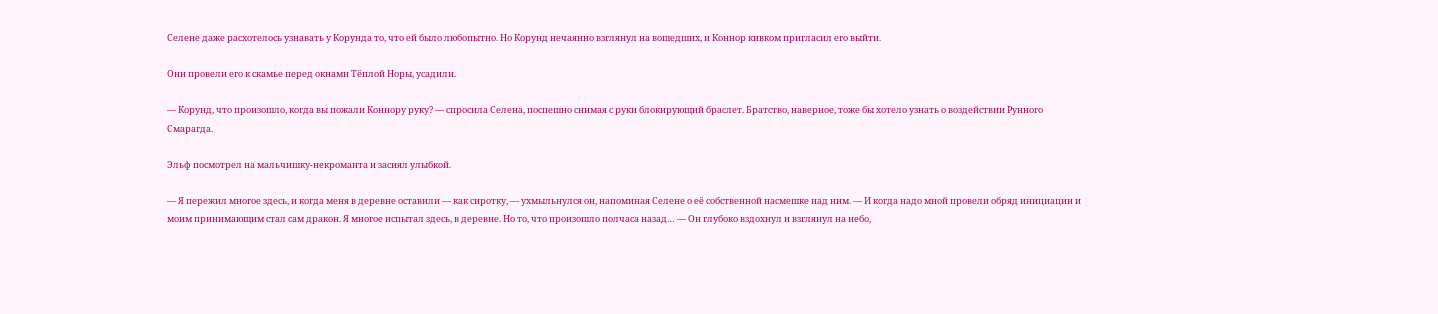Селене даже расхотелось узнавать у Корунда то, что ей было любопытно. Но Корунд нечаянно взглянул на вошедших, и Коннор кивком пригласил его выйти.

Они провели его к скамье перед окнами Тёплой Норы, усадили.

— Корунд, что произошло, когда вы пожали Коннору руку? — спросила Селена, поспешно снимая с руки блокирующий браслет. Братство, наверное, тоже бы хотело узнать о воздействии Рунного Смарагда.

Эльф посмотрел на мальчишку-некроманта и засиял улыбкой.

— Я пережил многое здесь, и когда меня в деревне оставили — как сиротку, — ухмыльнулся он, напоминая Селене о её собственной насмешке над ним. — И когда надо мной провели обряд инициации и моим принимающим стал сам дракон. Я многое испытал здесь, в деревне. Но то, что произошло полчаса назад… — Он глубоко вздохнул и взглянул на небо,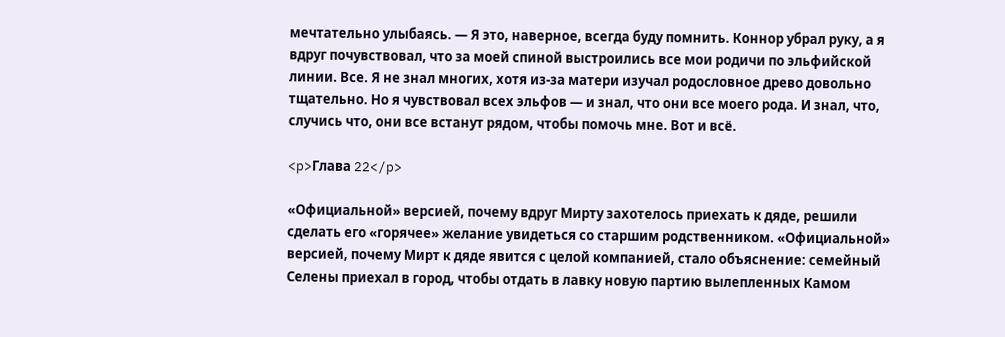мечтательно улыбаясь. — Я это, наверное, всегда буду помнить. Коннор убрал руку, а я вдруг почувствовал, что за моей спиной выстроились все мои родичи по эльфийской линии. Все. Я не знал многих, хотя из-за матери изучал родословное древо довольно тщательно. Но я чувствовал всех эльфов — и знал, что они все моего рода. И знал, что, случись что, они все встанут рядом, чтобы помочь мне. Вот и всё.

<p>Глава 22</p>

«Официальной» версией, почему вдруг Мирту захотелось приехать к дяде, решили сделать его «горячее» желание увидеться со старшим родственником. «Официальной» версией, почему Мирт к дяде явится с целой компанией, стало объяснение: семейный Селены приехал в город, чтобы отдать в лавку новую партию вылепленных Камом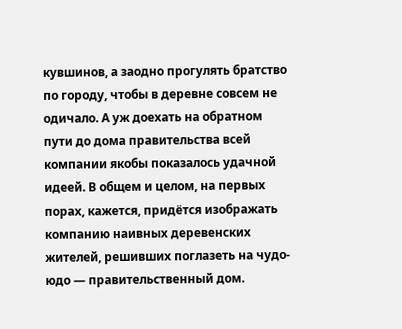кувшинов, а заодно прогулять братство по городу, чтобы в деревне совсем не одичало. А уж доехать на обратном пути до дома правительства всей компании якобы показалось удачной идеей. В общем и целом, на первых порах, кажется, придётся изображать компанию наивных деревенских жителей, решивших поглазеть на чудо-юдо — правительственный дом.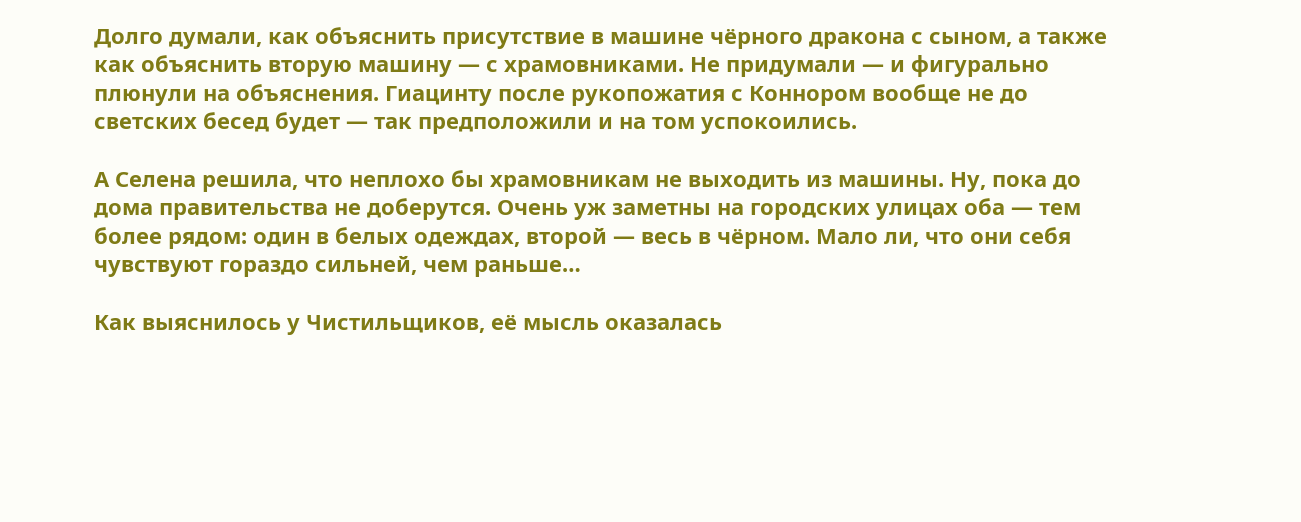Долго думали, как объяснить присутствие в машине чёрного дракона с сыном, а также как объяснить вторую машину — с храмовниками. Не придумали — и фигурально плюнули на объяснения. Гиацинту после рукопожатия с Коннором вообще не до светских бесед будет — так предположили и на том успокоились.

А Селена решила, что неплохо бы храмовникам не выходить из машины. Ну, пока до дома правительства не доберутся. Очень уж заметны на городских улицах оба — тем более рядом: один в белых одеждах, второй — весь в чёрном. Мало ли, что они себя чувствуют гораздо сильней, чем раньше…

Как выяснилось у Чистильщиков, её мысль оказалась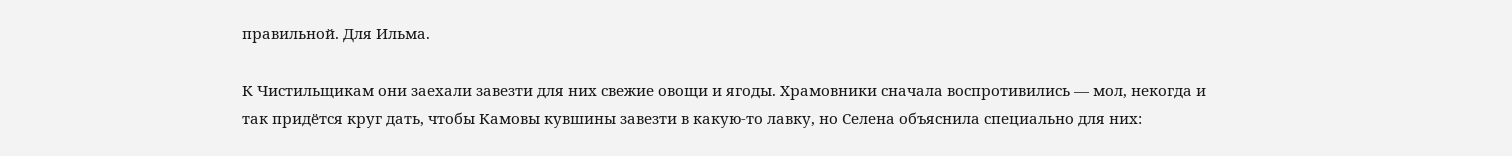правильной. Для Ильма.

К Чистильщикам они заехали завезти для них свежие овощи и ягоды. Храмовники сначала воспротивились — мол, некогда и так придётся круг дать, чтобы Камовы кувшины завезти в какую-то лавку, но Селена объяснила специально для них: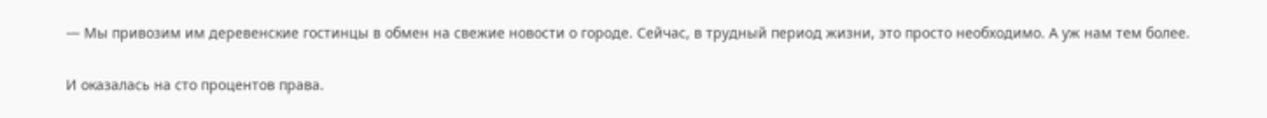— Мы привозим им деревенские гостинцы в обмен на свежие новости о городе. Сейчас, в трудный период жизни, это просто необходимо. А уж нам тем более.

И оказалась на сто процентов права.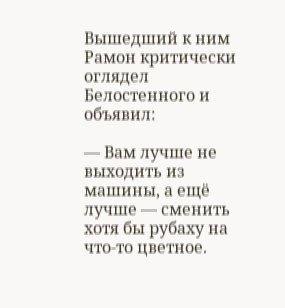Вышедший к ним Рамон критически оглядел Белостенного и объявил:

— Вам лучше не выходить из машины, а ещё лучше — сменить хотя бы рубаху на что-то цветное.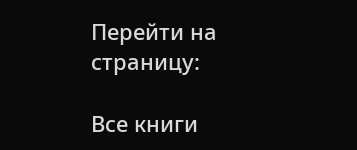Перейти на страницу:

Все книги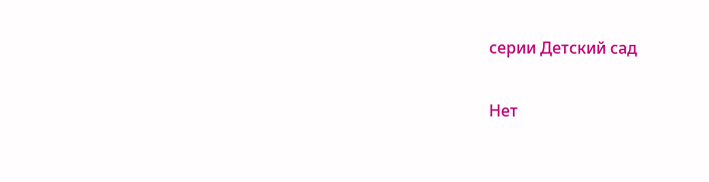серии Детский сад

Нет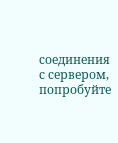соединения с сервером, попробуйте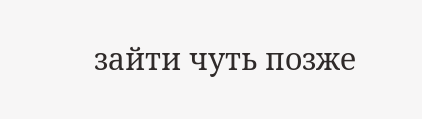зайти чуть позже